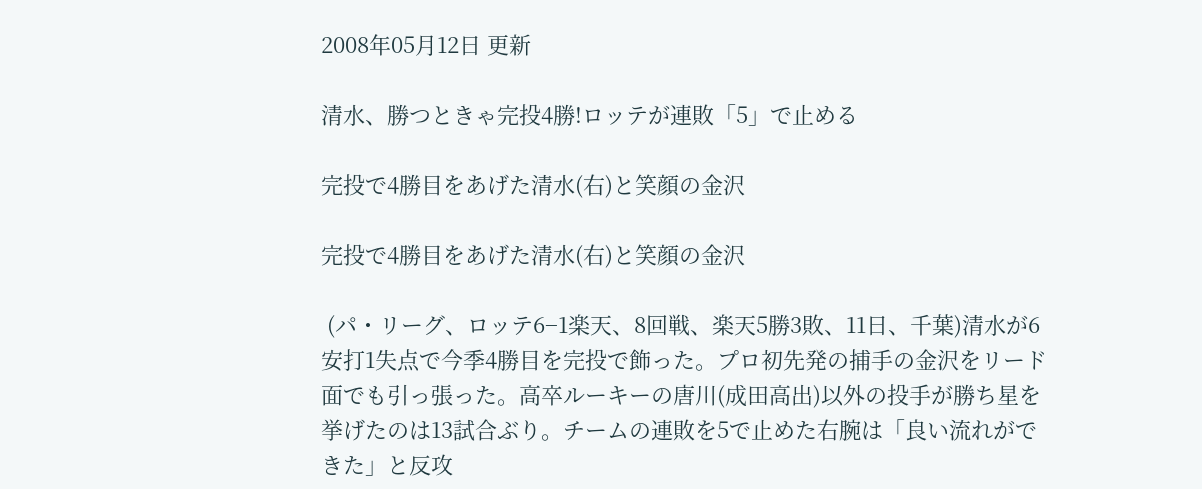2008年05月12日 更新

清水、勝つときゃ完投4勝!ロッテが連敗「5」で止める

完投で4勝目をあげた清水(右)と笑顔の金沢

完投で4勝目をあげた清水(右)と笑顔の金沢

 (パ・リーグ、ロッテ6−1楽天、8回戦、楽天5勝3敗、11日、千葉)清水が6安打1失点で今季4勝目を完投で飾った。プロ初先発の捕手の金沢をリード面でも引っ張った。高卒ルーキーの唐川(成田高出)以外の投手が勝ち星を挙げたのは13試合ぶり。チームの連敗を5で止めた右腕は「良い流れができた」と反攻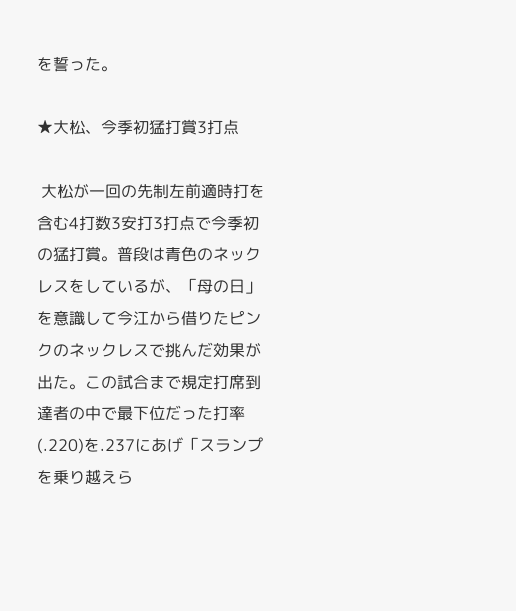を誓った。

★大松、今季初猛打賞3打点

 大松が一回の先制左前適時打を含む4打数3安打3打点で今季初の猛打賞。普段は青色のネックレスをしているが、「母の日」を意識して今江から借りたピンクのネックレスで挑んだ効果が出た。この試合まで規定打席到達者の中で最下位だった打率(.220)を.237にあげ「スランプを乗り越えら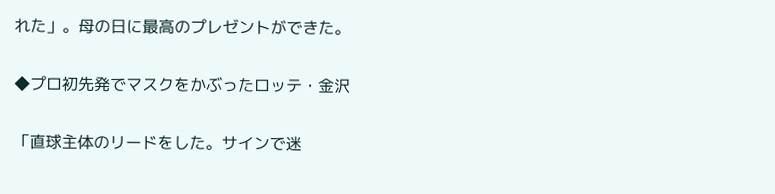れた」。母の日に最高のプレゼントができた。

◆プロ初先発でマスクをかぶったロッテ・金沢

「直球主体のリードをした。サインで迷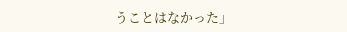うことはなかった」